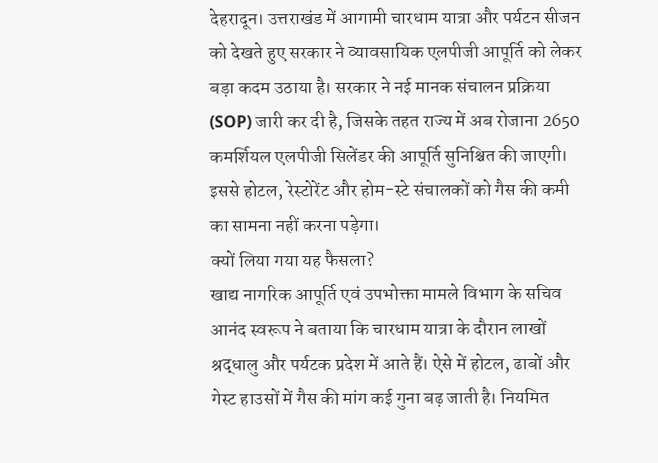देहरादून। उत्तराखंड में आगामी चारधाम यात्रा और पर्यटन सीजन को देखते हुए सरकार ने व्यावसायिक एलपीजी आपूर्ति को लेकर बड़ा कदम उठाया है। सरकार ने नई मानक संचालन प्रक्रिया (SOP) जारी कर दी है, जिसके तहत राज्य में अब रोजाना 2650 कमर्शियल एलपीजी सिलेंडर की आपूर्ति सुनिश्चित की जाएगी। इससे होटल, रेस्टोरेंट और होम-स्टे संचालकों को गैस की कमी का सामना नहीं करना पड़ेगा।
क्यों लिया गया यह फैसला?
खाद्य नागरिक आपूर्ति एवं उपभोक्ता मामले विभाग के सचिव आनंद स्वरूप ने बताया कि चारधाम यात्रा के दौरान लाखों श्रद्धालु और पर्यटक प्रदेश में आते हैं। ऐसे में होटल, ढाबों और गेस्ट हाउसों में गैस की मांग कई गुना बढ़ जाती है। नियमित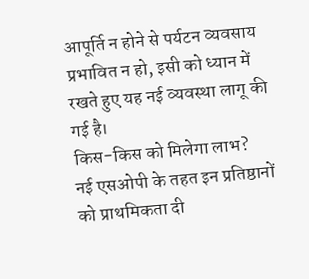आपूर्ति न होने से पर्यटन व्यवसाय प्रभावित न हो, इसी को ध्यान में रखते हुए यह नई व्यवस्था लागू की गई है।
किस-किस को मिलेगा लाभ?
नई एसओपी के तहत इन प्रतिष्ठानों को प्राथमिकता दी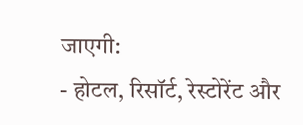जाएगी:
- होटल, रिसॉर्ट, रेस्टोरेंट और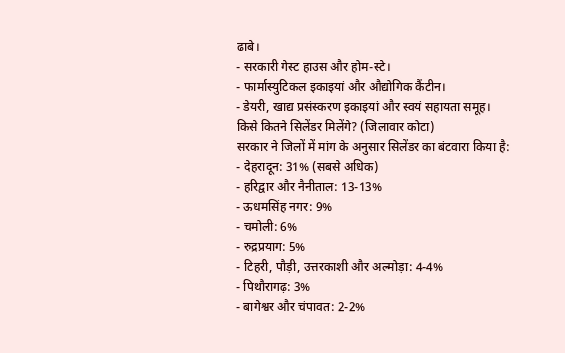ढाबे।
- सरकारी गेस्ट हाउस और होम-स्टे।
- फार्मास्युटिकल इकाइयां और औद्योगिक कैंटीन।
- डेयरी, खाद्य प्रसंस्करण इकाइयां और स्वयं सहायता समूह।
किसे कितने सिलेंडर मिलेंगे? (जिलावार कोटा)
सरकार ने जिलों में मांग के अनुसार सिलेंडर का बंटवारा किया है:
- देहरादून: 31% (सबसे अधिक)
- हरिद्वार और नैनीताल: 13-13%
- ऊधमसिंह नगर: 9%
- चमोली: 6%
- रुद्रप्रयाग: 5%
- टिहरी, पौड़ी, उत्तरकाशी और अल्मोड़ा: 4-4%
- पिथौरागढ़: 3%
- बागेश्वर और चंपावत: 2-2%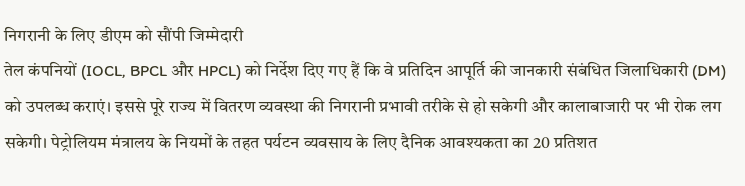निगरानी के लिए डीएम को सौंपी जिम्मेदारी
तेल कंपनियों (IOCL, BPCL और HPCL) को निर्देश दिए गए हैं कि वे प्रतिदिन आपूर्ति की जानकारी संबंधित जिलाधिकारी (DM) को उपलब्ध कराएं। इससे पूरे राज्य में वितरण व्यवस्था की निगरानी प्रभावी तरीके से हो सकेगी और कालाबाजारी पर भी रोक लग सकेगी। पेट्रोलियम मंत्रालय के नियमों के तहत पर्यटन व्यवसाय के लिए दैनिक आवश्यकता का 20 प्रतिशत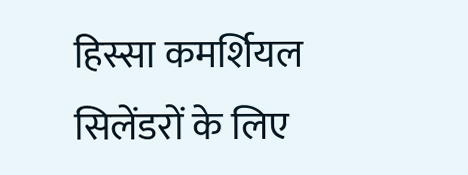हिस्सा कमर्शियल सिलेंडरों के लिए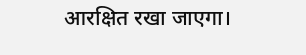आरक्षित रखा जाएगा।